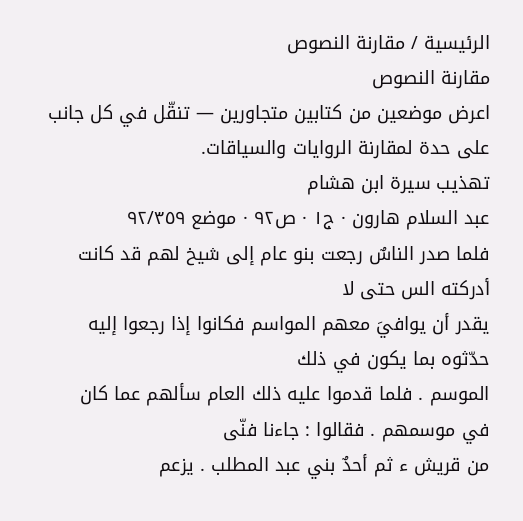الرئيسية / مقارنة النصوص
مقارنة النصوص
اعرض موضعين من كتابين متجاورين — تنقّل في كل جانب على حدة لمقارنة الروايات والسياقات.
تهذيب سيرة ابن هشام
عبد السلام هارون · ج١ · ص٩٢ · موضع ٩٢/٣٥٩
فلما صدر الناسٌ رجعت بنو عام إلى شيخ لهم قد كانت أدركته الس حتى لا
يقدر أن يوافيَ معهم المواسم فكانوا إذا رجعوا إليه حدّثوه بما يكون في ذلك
الموسم . فلما قدموا عليه ذلك العام سألهم عما كان في موسمهم . فقالوا : جاءنا فنّى
من قريش ء ثم أحدٌ بني عبد المطلب . يزعم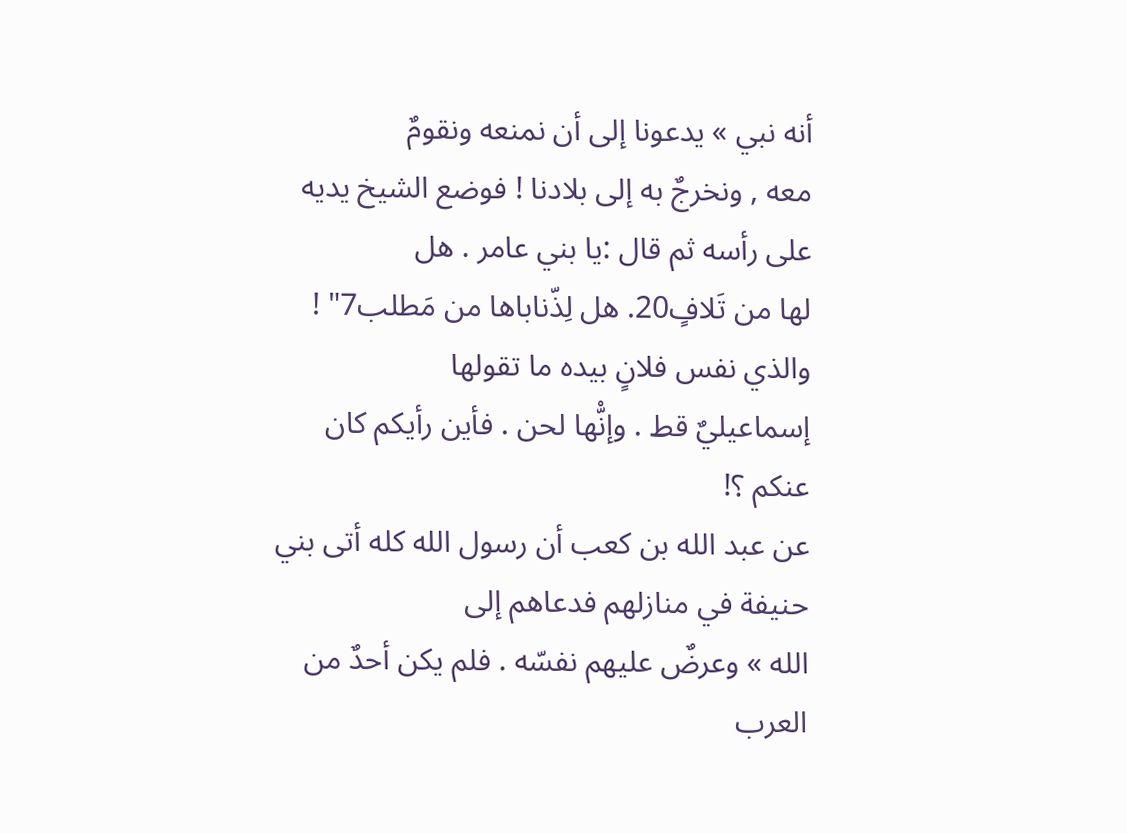أنه نبي » يدعونا إلى أن نمنعه ونقومٌ
معه , ونخرجٌ به إلى بلادنا ! فوضع الشيخ يديه على رأسه ثم قال :يا بني عامر . هل
لها من تَلافٍ20. هل لِذّناباها من مَطلب7" ! والذي نفس فلانٍ بيده ما تقولها
إسماعيليٌ قط . وإنّْها لحن . فأين رأيكم كان عنكم ؟!
عن عبد الله بن كعب أن رسول الله كله أتى بني حنيفة في منازلهم فدعاهم إلى
الله » وعرضٌ عليهم نفسّه . فلم يكن أحدٌ من العرب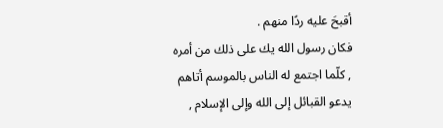أقبحَ عليه ردًا منهم .
فكان رسول الله يك على ذلك من أمره , كلّما اجتمع له الناس بالموسم أتاهم
يدعو القبائل إلى الله وإلى الإسلام ,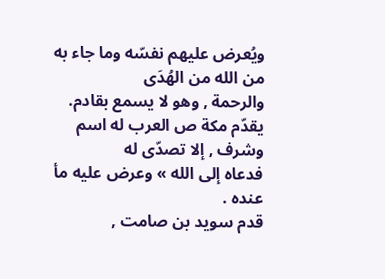ويُعرض عليهم نفسّه وما جاء به من الله من الهُدَى
والرحمة , وهو لا يسمع بقادم. يقدّم مكة ص العرب له اسم وشرف , إلا تصدّى له
فدعاه إلى الله » وعرض عليه مأ عنده .
قدم سويد بن صامت ,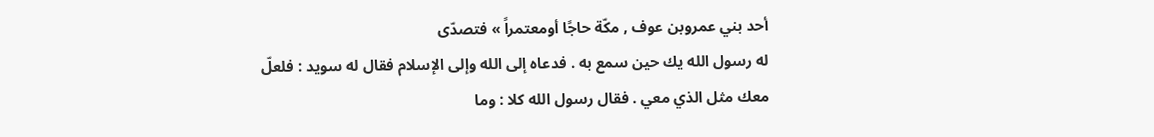أحد بني عمروبن عوف , مكّة حاجًا أومعتمراً » فتصدّى
له رسول الله يك حين سمع به . فدعاه إلى الله وإلى الإسلام فقال له سويد : فلعلّ
معك مثل الذي معي . فقال رسول الله كلا : وما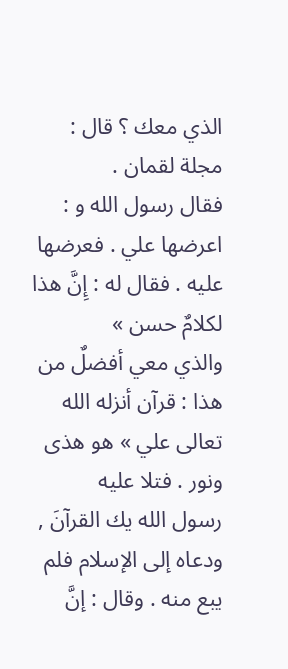الذي معك ؟ قال : مجلة لقمان .
فقال رسول الله و : اعرضها علي . فعرضها عليه . فقال له : إِنَّ هذا لكلامٌ حسن »
والذي معي أفضلٌ من هذا : قرآن أنزله الله تعالى علي » هو هذى ونور . فتلا عليه
رسول الله يك القرآنَ , ودعاه إلى الإسلام فلم يبع منه . وقال : إنَّ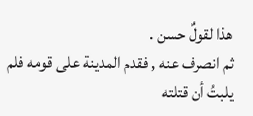هذا لقولٌ حسن .
ثم انصرف عنه , فقدم المدينة على قومه فلم يلبتُ أن قتلته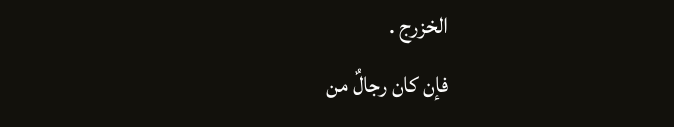الخزرج .
فإن كان رجالٌ من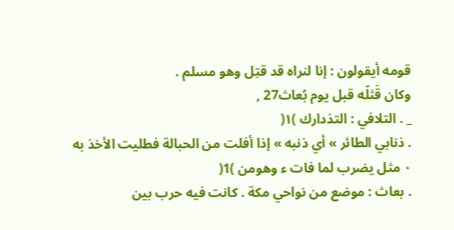قومه أيقولون : إنا لنراه قد قتِل وهو مسلم .
وكان قَثلّه قبل يوم بُعاث27 ,
_ . التلافي : التذدارك )١(
. ذنابي الطائر » أي ذنبه » إذا أفلت من الحبالة فطليت الأخذ به ٠ مثل يضرب لما فات ء وهومن )1(
. بعاث : موضع من نواحي مكة . كانت فيه حرب بين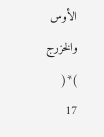الأوس والخزرج )*(
17